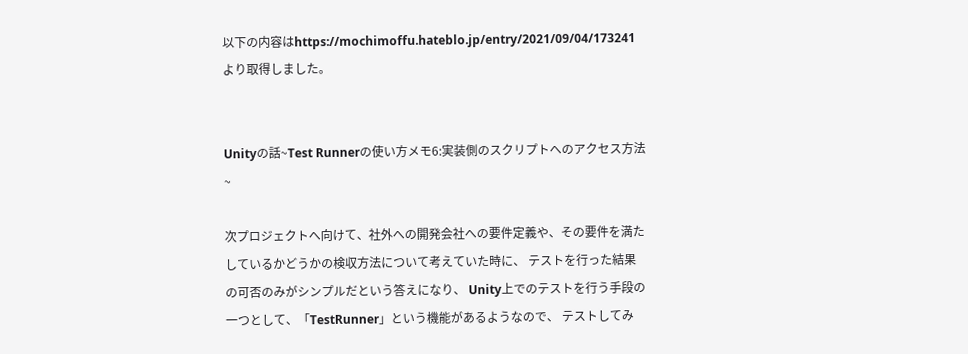以下の内容はhttps://mochimoffu.hateblo.jp/entry/2021/09/04/173241より取得しました。


Unityの話~Test Runnerの使い方メモ6:実装側のスクリプトへのアクセス方法~

次プロジェクトへ向けて、社外への開発会社への要件定義や、その要件を満たしているかどうかの検収方法について考えていた時に、 テストを行った結果の可否のみがシンプルだという答えになり、 Unity上でのテストを行う手段の一つとして、「TestRunner」という機能があるようなので、 テストしてみ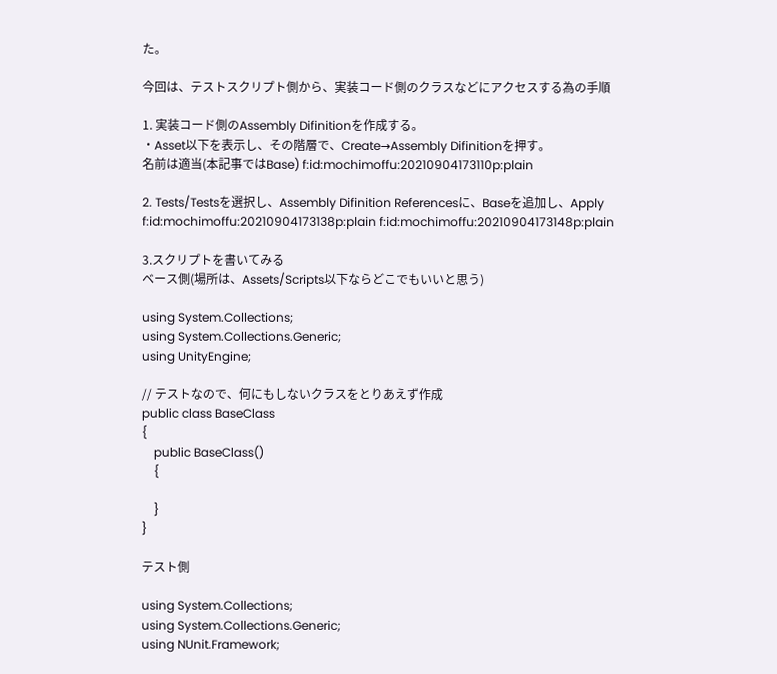た。

今回は、テストスクリプト側から、実装コード側のクラスなどにアクセスする為の手順

1. 実装コード側のAssembly Difinitionを作成する。
・Asset以下を表示し、その階層で、Create→Assembly Difinitionを押す。
名前は適当(本記事ではBase) f:id:mochimoffu:20210904173110p:plain

2. Tests/Testsを選択し、Assembly Difinition Referencesに、Baseを追加し、Apply f:id:mochimoffu:20210904173138p:plain f:id:mochimoffu:20210904173148p:plain

3.スクリプトを書いてみる
ベース側(場所は、Assets/Scripts以下ならどこでもいいと思う)

using System.Collections;
using System.Collections.Generic;
using UnityEngine;

// テストなので、何にもしないクラスをとりあえず作成
public class BaseClass
{
    public BaseClass()
    {

    }
}

テスト側

using System.Collections;
using System.Collections.Generic;
using NUnit.Framework;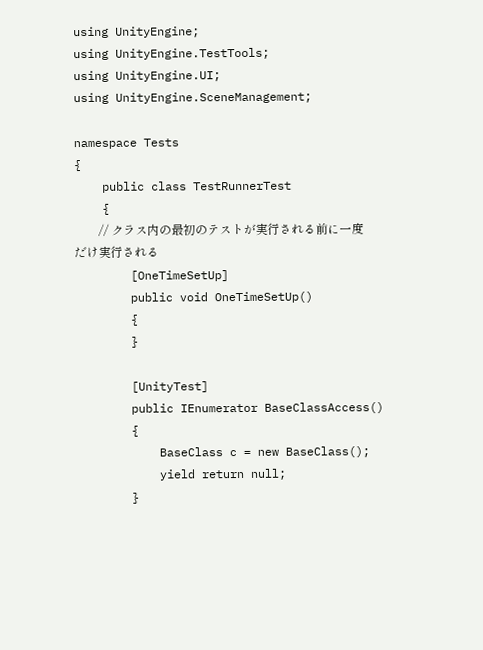using UnityEngine;
using UnityEngine.TestTools;
using UnityEngine.UI;
using UnityEngine.SceneManagement;

namespace Tests
{
    public class TestRunnerTest
    {
        // クラス内の最初のテストが実行される前に一度だけ実行される
        [OneTimeSetUp]
        public void OneTimeSetUp()
        {
        }

        [UnityTest]
        public IEnumerator BaseClassAccess()
        {
            BaseClass c = new BaseClass();
            yield return null;
        }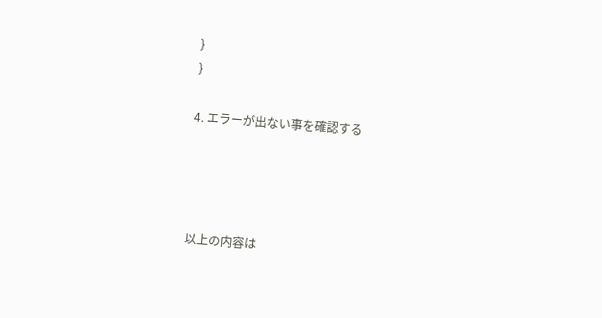}
}

4. エラーが出ない事を確認する




以上の内容は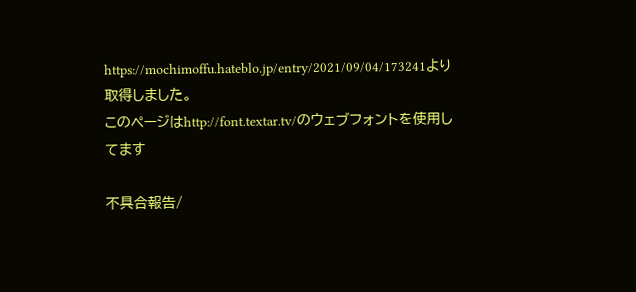https://mochimoffu.hateblo.jp/entry/2021/09/04/173241より取得しました。
このページはhttp://font.textar.tv/のウェブフォントを使用してます

不具合報告/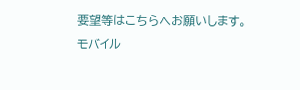要望等はこちらへお願いします。
モバイル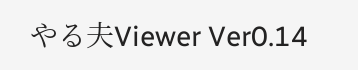やる夫Viewer Ver0.14